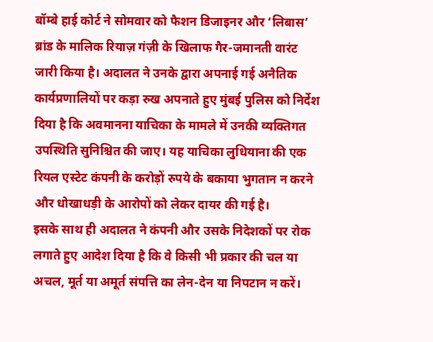बॉम्बे हाई कोर्ट ने सोमवार को फैशन डिजाइनर और ‘लिबास’ ब्रांड के मालिक रियाज़ गंज़ी के खिलाफ गैर-जमानती वारंट जारी किया है। अदालत ने उनके द्वारा अपनाई गई अनैतिक कार्यप्रणालियों पर कड़ा रुख अपनाते हुए मुंबई पुलिस को निर्देश दिया है कि अवमानना याचिका के मामले में उनकी व्यक्तिगत उपस्थिति सुनिश्चित की जाए। यह याचिका लुधियाना की एक रियल एस्टेट कंपनी के करोड़ों रुपये के बकाया भुगतान न करने और धोखाधड़ी के आरोपों को लेकर दायर की गई है।
इसके साथ ही अदालत ने कंपनी और उसके निदेशकों पर रोक लगाते हुए आदेश दिया है कि वे किसी भी प्रकार की चल या अचल, मूर्त या अमूर्त संपत्ति का लेन-देन या निपटान न करें।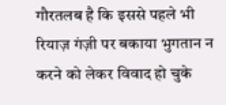गौरतलब है कि इससे पहले भी रियाज़ गंज़ी पर बकाया भुगतान न करने को लेकर विवाद हो चुके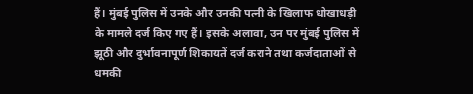हैं। मुंबई पुलिस में उनके और उनकी पत्नी के खिलाफ धोखाधड़ी के मामले दर्ज किए गए हैं। इसके अलावा, उन पर मुंबई पुलिस में झूठी और दुर्भावनापूर्ण शिकायतें दर्ज कराने तथा कर्जदाताओं से धमकी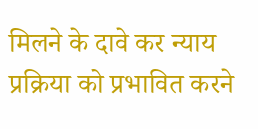मिलने के दावे कर न्याय प्रक्रिया को प्रभावित करने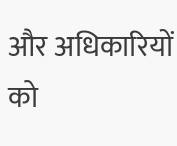और अधिकारियों को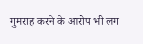गुमराह करने के आरोप भी लग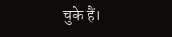चुके हैं।